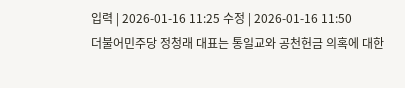입력 | 2026-01-16 11:25 수정 | 2026-01-16 11:50
더불어민주당 정청래 대표는 통일교와 공천헌금 의혹에 대한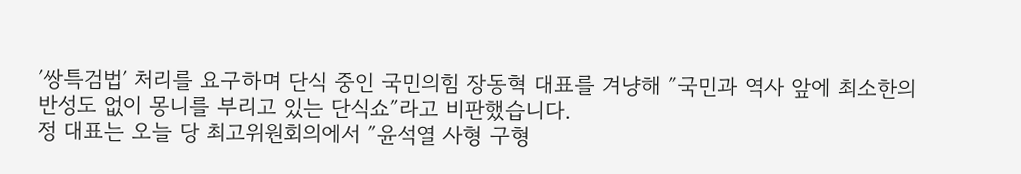′쌍특검법′ 처리를 요구하며 단식 중인 국민의힘 장동혁 대표를 겨냥해 ″국민과 역사 앞에 최소한의 반성도 없이 몽니를 부리고 있는 단식쇼″라고 비판했습니다.
정 대표는 오늘 당 최고위원회의에서 ″윤석열 사형 구형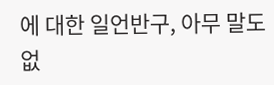에 대한 일언반구, 아무 말도 없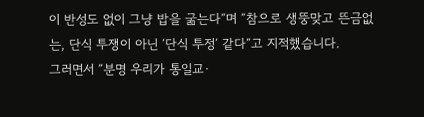이 반성도 없이 그냥 밥을 굶는다″며 ″참으로 생뚱맞고 뜬금없는, 단식 투쟁이 아닌 ′단식 투정′ 같다″고 지적했습니다.
그러면서 ″분명 우리가 통일교·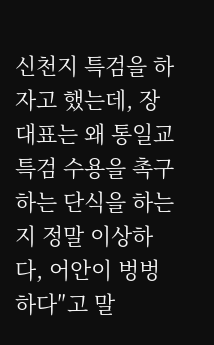신천지 특검을 하자고 했는데, 장 대표는 왜 통일교 특검 수용을 촉구하는 단식을 하는지 정말 이상하다, 어안이 벙벙하다″고 말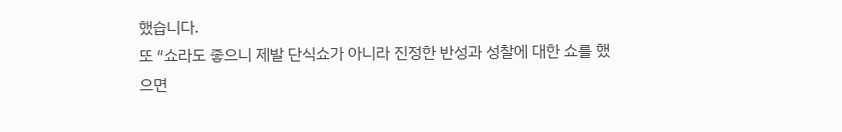했습니다.
또 ″쇼라도 좋으니 제발 단식쇼가 아니라 진정한 반성과 성찰에 대한 쇼를 했으면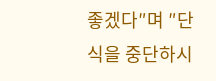좋겠다″며 ″단식을 중단하시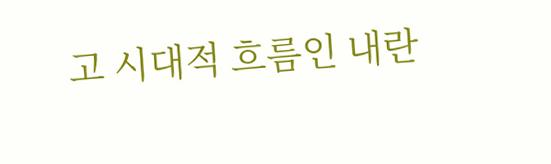고 시대적 흐름인 내란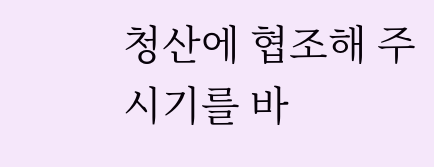청산에 협조해 주시기를 바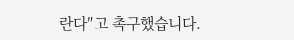란다″고 촉구했습니다.